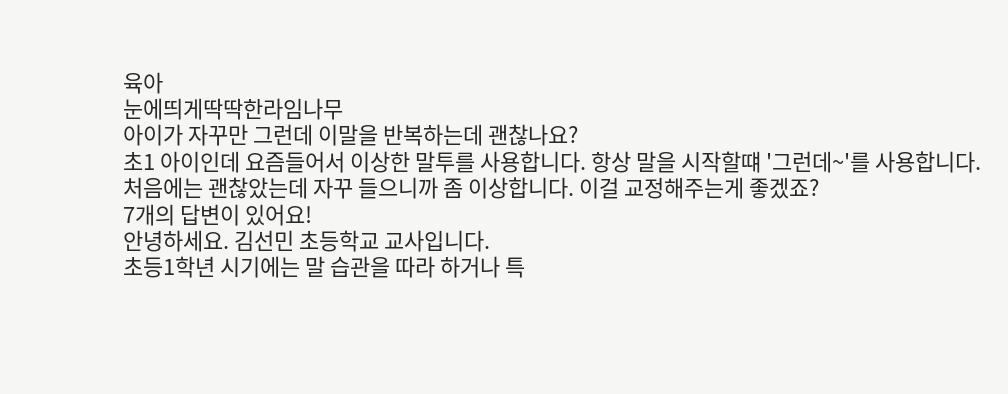육아
눈에띄게딱딱한라임나무
아이가 자꾸만 그런데 이말을 반복하는데 괜찮나요?
초1 아이인데 요즘들어서 이상한 말투를 사용합니다. 항상 말을 시작할떄 '그런데~'를 사용합니다. 처음에는 괜찮았는데 자꾸 들으니까 좀 이상합니다. 이걸 교정해주는게 좋겠죠?
7개의 답변이 있어요!
안녕하세요. 김선민 초등학교 교사입니다.
초등1학년 시기에는 말 습관을 따라 하거나 특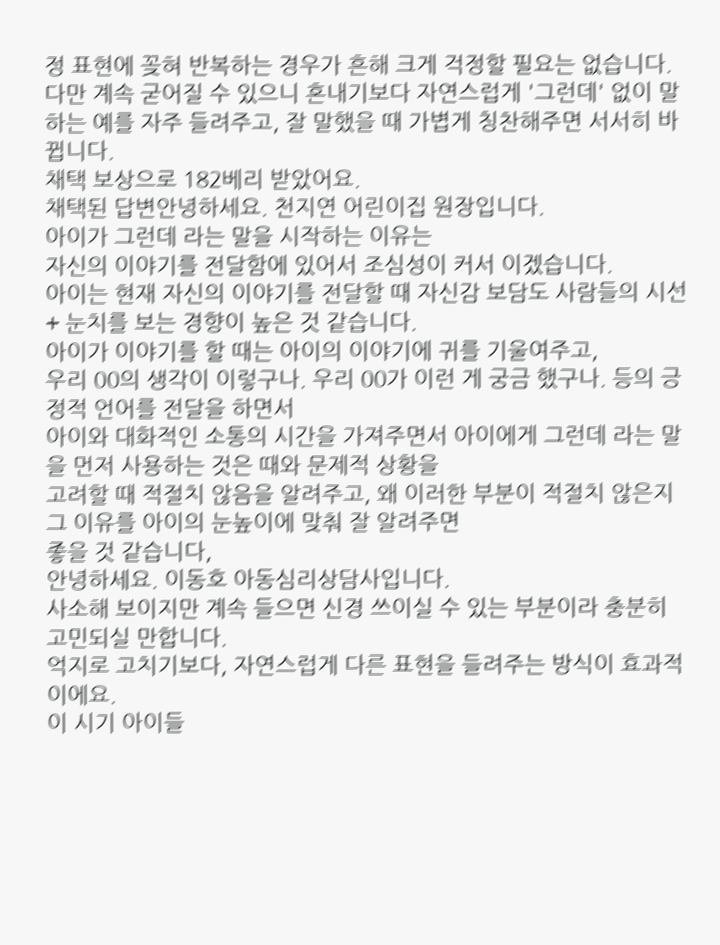정 표현에 꽂혀 반복하는 경우가 흔해 크게 걱정할 필요는 없습니다. 다만 계속 굳어질 수 있으니 혼내기보다 자연스럽게 '그런데' 없이 말하는 예를 자주 들려주고, 잘 말했을 때 가볍게 칭찬해주면 서서히 바뀝니다.
채택 보상으로 182베리 받았어요.
채택된 답변안녕하세요. 천지연 어린이집 원장입니다.
아이가 그런데 라는 말을 시작하는 이유는
자신의 이야기를 전달함에 있어서 조심성이 커서 이겠습니다.
아이는 현재 자신의 이야기를 전달할 때 자신감 보담도 사람들의 시선 + 눈치를 보는 경향이 높은 것 같습니다.
아이가 이야기를 할 때는 아이의 이야기에 귀를 기울여주고,
우리 00의 생각이 이렇구나. 우리 00가 이런 게 궁금 했구나. 등의 긍정적 언어를 전달을 하면서
아이와 대화적인 소통의 시간을 가져주면서 아이에게 그런데 라는 말을 먼저 사용하는 것은 때와 문제적 상황을
고려할 때 적절치 않음을 알려주고, 왜 이러한 부분이 적절치 않은지 그 이유를 아이의 눈높이에 맞춰 잘 알려주면
좋을 것 같습니다,
안녕하세요. 이동호 아동심리상담사입니다.
사소해 보이지만 계속 들으면 신경 쓰이실 수 있는 부분이라 충분히 고민되실 만합니다.
억지로 고치기보다, 자연스럽게 다른 표현을 들려주는 방식이 효과적이에요.
이 시기 아이들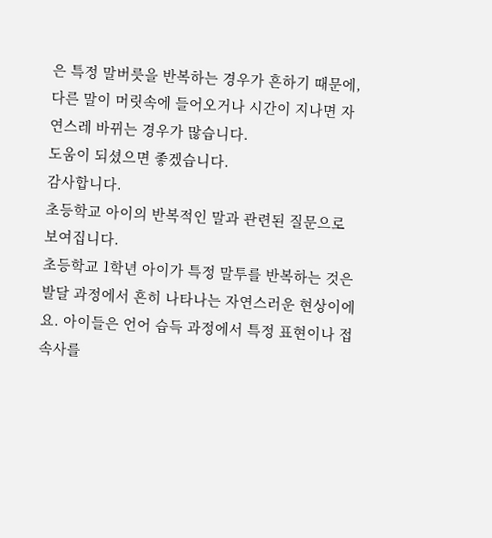은 특정 말버릇을 반복하는 경우가 흔하기 때문에, 다른 말이 머릿속에 들어오거나 시간이 지나면 자연스레 바뀌는 경우가 많습니다.
도움이 되셨으면 좋겠습니다.
감사합니다.
초등학교 아이의 반복적인 말과 관련된 질문으로 보여집니다.
초등학교 1학년 아이가 특정 말투를 반복하는 것은 발달 과정에서 흔히 나타나는 자연스러운 현상이에요. 아이들은 언어 습득 과정에서 특정 표현이나 접속사를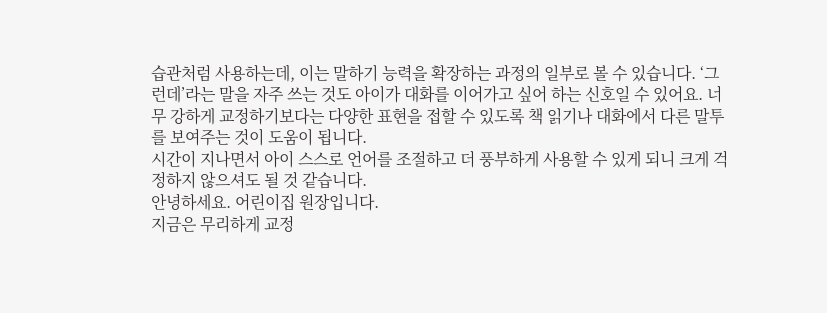습관처럼 사용하는데, 이는 말하기 능력을 확장하는 과정의 일부로 볼 수 있습니다. ‘그런데’라는 말을 자주 쓰는 것도 아이가 대화를 이어가고 싶어 하는 신호일 수 있어요. 너무 강하게 교정하기보다는 다양한 표현을 접할 수 있도록 책 읽기나 대화에서 다른 말투를 보여주는 것이 도움이 됩니다.
시간이 지나면서 아이 스스로 언어를 조절하고 더 풍부하게 사용할 수 있게 되니 크게 걱정하지 않으셔도 될 것 같습니다.
안녕하세요. 어린이집 원장입니다.
지금은 무리하게 교정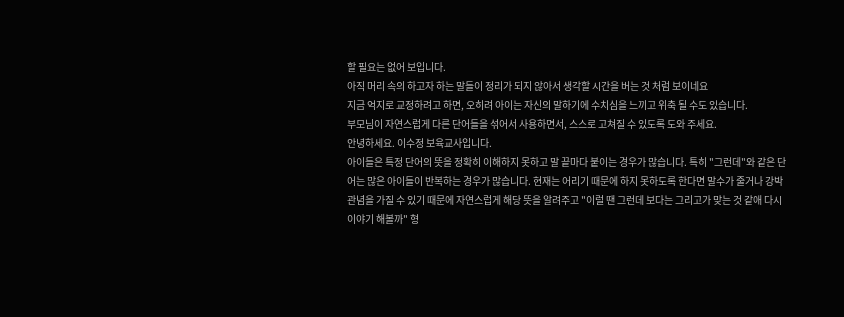할 필요는 없어 보입니다.
아직 머리 속의 하고자 하는 말들이 정리가 되지 않아서 생각할 시간을 버는 것 처럼 보이네요
지금 억지로 교정하려고 하면, 오히려 아이는 자신의 말하기에 수치심을 느끼고 위축 될 수도 있습니다.
부모님이 자연스럽게 다른 단어들을 섞어서 사용하면서, 스스로 고쳐질 수 있도록 도와 주세요.
안녕하세요. 이수정 보육교사입니다.
아이들은 특정 단어의 뜻을 정확히 이해하지 못하고 말 끝마다 붙이는 경우가 많습니다. 특히 "그런데"와 같은 단어는 많은 아이들이 반복하는 경우가 많습니다. 현재는 어리기 때문에 하지 못하도록 한다면 말수가 줄거나 강박관념을 가질 수 있기 때문에 자연스럽게 해당 뜻을 알려주고 "이럴 땐 그런데 보다는 그리고가 맞는 것 같애 다시 이야기 해볼까" 형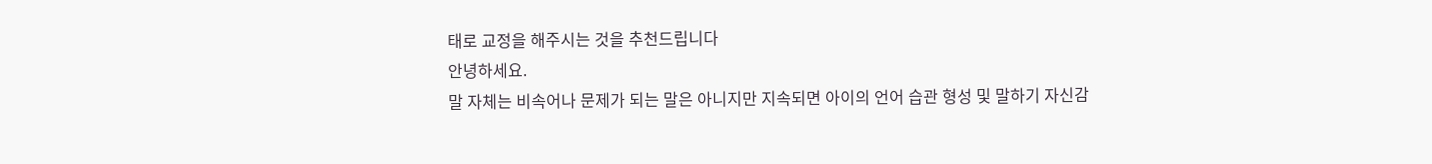태로 교정을 해주시는 것을 추천드립니다
안녕하세요.
말 자체는 비속어나 문제가 되는 말은 아니지만 지속되면 아이의 언어 습관 형성 및 말하기 자신감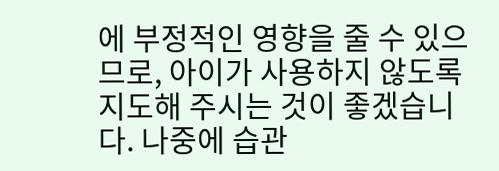에 부정적인 영향을 줄 수 있으므로, 아이가 사용하지 않도록 지도해 주시는 것이 좋겠습니다. 나중에 습관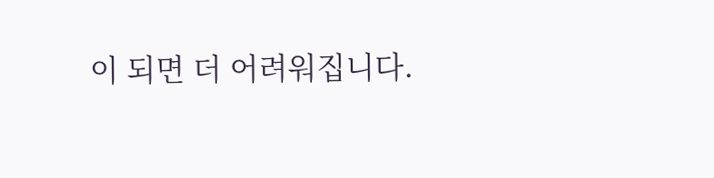이 되면 더 어려워집니다.